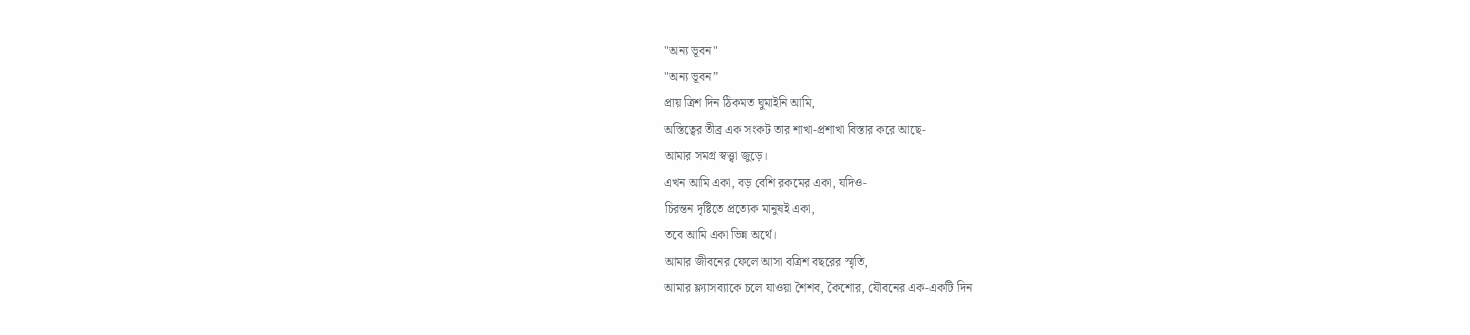"অন্য ভূবন"
"অন্য ভূবন”
প্রায় ত্রিশ দিন ঠিকমত ঘুমাইনি আমি,
অস্তিত্বের তীব্র এক সংকট তার শাখা-প্রশাখা বিস্তার করে আছে-
আমার সমগ্র স্বত্ত্বা জুড়ে।
এখন আমি একা, বড় বেশি রকমের একা, যদিও-
চিরন্তন দৃষ্টিতে প্রত্যেক মানুষই একা,
তবে আমি একা ভিন্ন অর্থে।
আমার জীবনের ফেলে আসা বত্রিশ বছরের স্মৃতি,
আমার ফ্ল্যাসব্যাকে চলে যাওয়া শৈশব, কৈশোর, যৌবনের এক-একটি দিন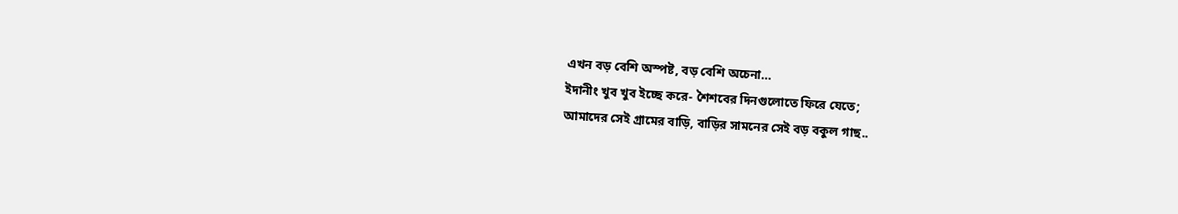এখন বড় বেশি অস্পষ্ট, বড় বেশি অচেনা…
ইদানীং খুব খুব ইচ্ছে করে- শৈশবের দিনগুলোতে ফিরে যেতে;
আমাদের সেই গ্রামের বাড়ি, বাড়ির সামনের সেই বড় বকুল গাছ..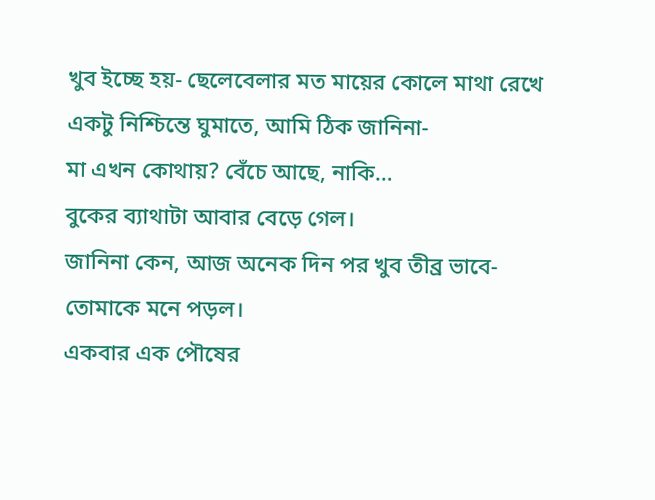খুব ইচ্ছে হয়- ছেলেবেলার মত মায়ের কোলে মাথা রেখে
একটু নিশ্চিন্তে ঘুমাতে, আমি ঠিক জানিনা-
মা এখন কোথায়? বেঁচে আছে, নাকি…
বুকের ব্যাথাটা আবার বেড়ে গেল।
জানিনা কেন, আজ অনেক দিন পর খুব তীব্র ভাবে-
তোমাকে মনে পড়ল।
একবার এক পৌষের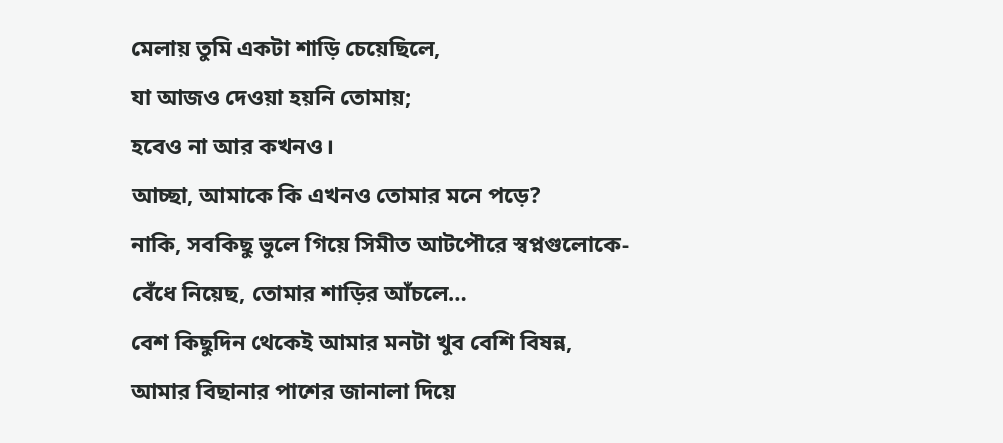মেলায় তুমি একটা শাড়ি চেয়েছিলে,
যা আজও দেওয়া হয়নি তোমায়;
হবেও না আর কখনও।
আচ্ছা, আমাকে কি এখনও তোমার মনে পড়ে?
নাকি, সবকিছু ভুলে গিয়ে সিমীত আটপৌরে স্বপ্নগুলোকে-
বেঁধে নিয়েছ, তোমার শাড়ির আঁচলে…
বেশ কিছুদিন থেকেই আমার মনটা খুব বেশি বিষন্ন,
আমার বিছানার পাশের জানালা দিয়ে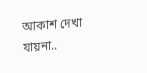আকাশ দেখা যায়না..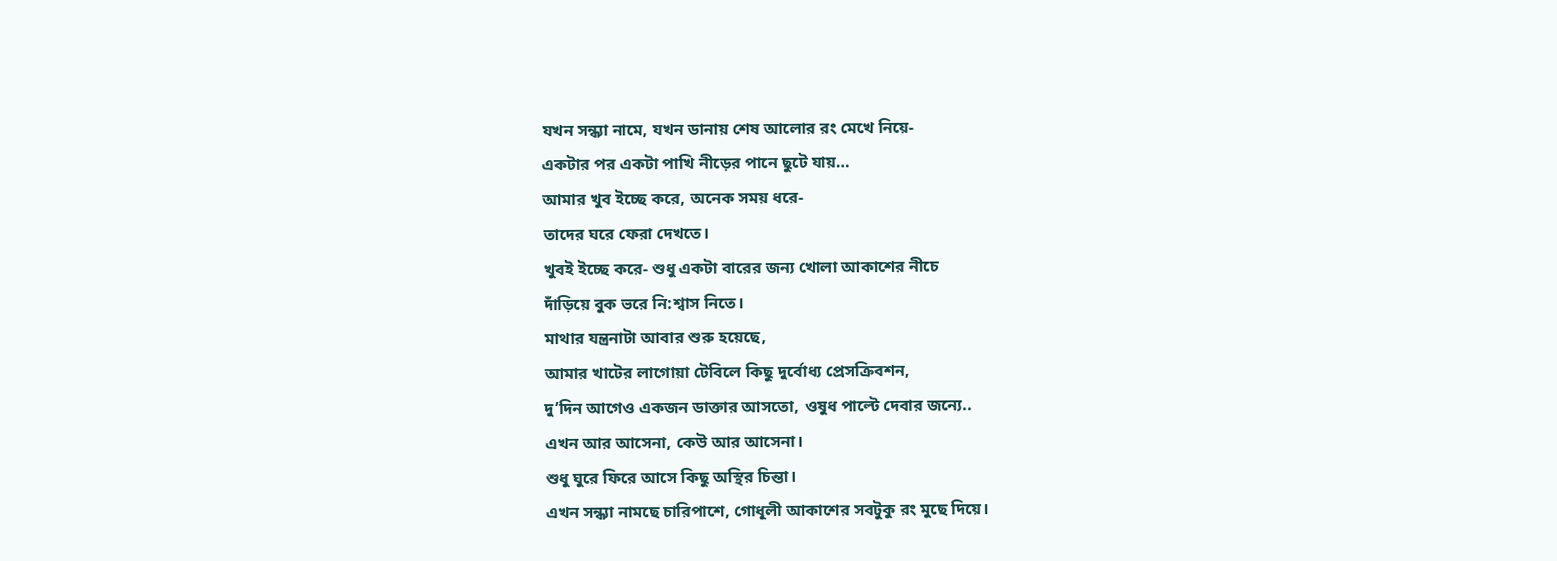যখন সন্ধ্যা নামে, যখন ডানায় শেষ আলোর রং মেখে নিয়ে-
একটার পর একটা পাখি নীড়ের পানে ছুটে যায়…
আমার খুব ইচ্ছে করে, অনেক সময় ধরে-
তাদের ঘরে ফেরা দেখতে।
খুবই ইচ্ছে করে- শুধু একটা বারের জন্য খোলা আকাশের নীচে
দাঁড়িয়ে বুক ভরে নি:শ্বাস নিতে।
মাথার যন্ত্রনাটা আবার শুরু হয়েছে,
আমার খাটের লাগোয়া টেবিলে কিছু দুর্বোধ্য প্রেসক্রিবশন,
দু’দিন আগেও একজন ডাক্তার আসতো, ওষুধ পাল্টে দেবার জন্যে..
এখন আর আসেনা, কেউ আর আসেনা।
শুধু ঘুরে ফিরে আসে কিছু অস্থির চিন্তা।
এখন সন্ধ্যা নামছে চারিপাশে, গোধূলী আকাশের সবটুকু রং মুছে দিয়ে।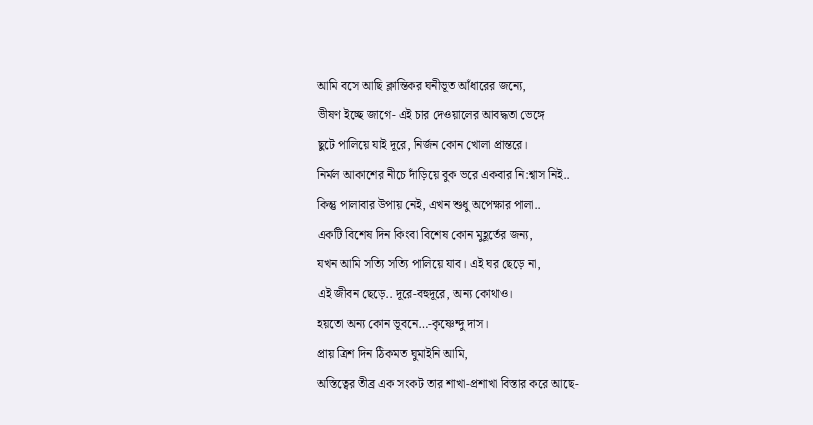আমি বসে আছি ক্লান্তিকর ঘনীভূত আঁধারের জন্যে,
ভীষণ ইচ্ছে জাগে- এই চার দেওয়ালের আবদ্ধতা ভেঙ্গে
ছুটে পালিয়ে যাই দূরে, নির্জন কোন খোলা প্রান্তরে।
নির্মল আকাশের নীচে দাঁড়িয়ে বুক ভরে একবার নি:শ্বাস নিই..
কিন্তু পালাবার উপায় নেই, এখন শুধু অপেক্ষার পালা..
একটি বিশেষ দিন কিংবা বিশেষ কোন মুহূর্তের জন্য,
যখন আমি সত্যি সত্যি পালিয়ে যাব। এই ঘর ছেড়ে না,
এই জীবন ছেড়ে.. দূরে-বহুদূরে, অন্য কোথাও।
হয়তো অন্য কোন ভূবনে…-কৃষ্ণেন্দু দাস।
প্রায় ত্রিশ দিন ঠিকমত ঘুমাইনি আমি,
অস্তিত্বের তীব্র এক সংকট তার শাখা-প্রশাখা বিস্তার করে আছে-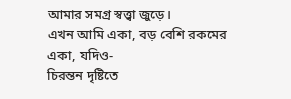আমার সমগ্র স্বত্ত্বা জুড়ে।
এখন আমি একা, বড় বেশি রকমের একা, যদিও-
চিরন্তন দৃষ্টিতে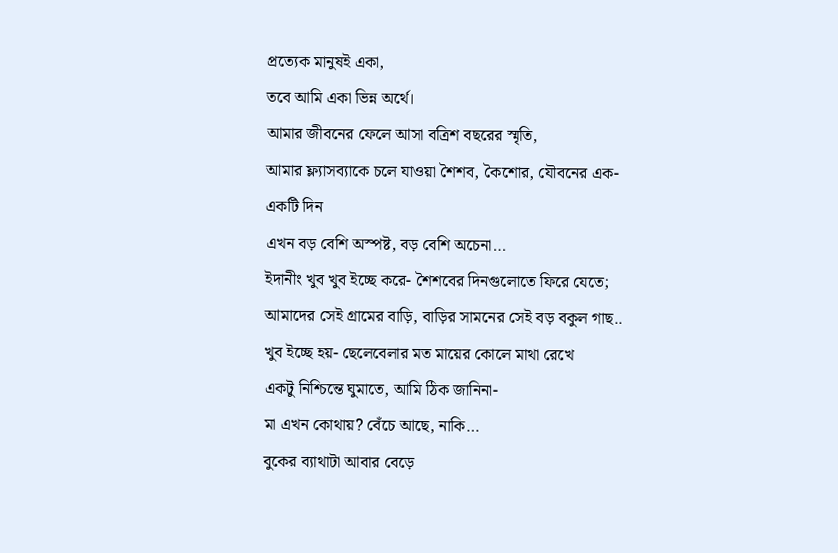প্রত্যেক মানুষই একা,
তবে আমি একা ভিন্ন অর্থে।
আমার জীবনের ফেলে আসা বত্রিশ বছরের স্মৃতি,
আমার ফ্ল্যাসব্যাকে চলে যাওয়া শৈশব, কৈশোর, যৌবনের এক-একটি দিন
এখন বড় বেশি অস্পষ্ট, বড় বেশি অচেনা…
ইদানীং খুব খুব ইচ্ছে করে- শৈশবের দিনগুলোতে ফিরে যেতে;
আমাদের সেই গ্রামের বাড়ি, বাড়ির সামনের সেই বড় বকুল গাছ..
খুব ইচ্ছে হয়- ছেলেবেলার মত মায়ের কোলে মাথা রেখে
একটু নিশ্চিন্তে ঘুমাতে, আমি ঠিক জানিনা-
মা এখন কোথায়? বেঁচে আছে, নাকি…
বুকের ব্যাথাটা আবার বেড়ে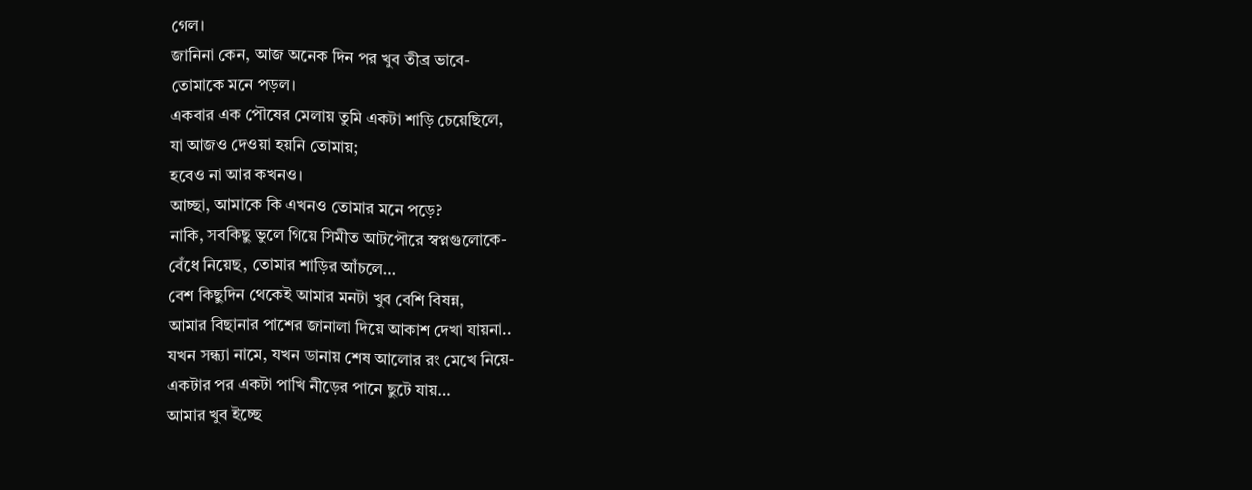গেল।
জানিনা কেন, আজ অনেক দিন পর খুব তীব্র ভাবে-
তোমাকে মনে পড়ল।
একবার এক পৌষের মেলায় তুমি একটা শাড়ি চেয়েছিলে,
যা আজও দেওয়া হয়নি তোমায়;
হবেও না আর কখনও।
আচ্ছা, আমাকে কি এখনও তোমার মনে পড়ে?
নাকি, সবকিছু ভুলে গিয়ে সিমীত আটপৌরে স্বপ্নগুলোকে-
বেঁধে নিয়েছ, তোমার শাড়ির আঁচলে…
বেশ কিছুদিন থেকেই আমার মনটা খুব বেশি বিষন্ন,
আমার বিছানার পাশের জানালা দিয়ে আকাশ দেখা যায়না..
যখন সন্ধ্যা নামে, যখন ডানায় শেষ আলোর রং মেখে নিয়ে-
একটার পর একটা পাখি নীড়ের পানে ছুটে যায়…
আমার খুব ইচ্ছে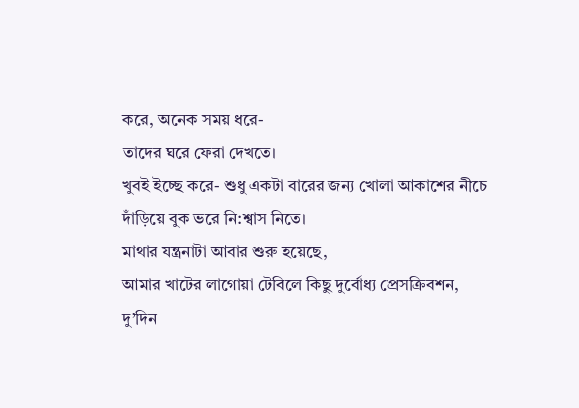করে, অনেক সময় ধরে-
তাদের ঘরে ফেরা দেখতে।
খুবই ইচ্ছে করে- শুধু একটা বারের জন্য খোলা আকাশের নীচে
দাঁড়িয়ে বুক ভরে নি:শ্বাস নিতে।
মাথার যন্ত্রনাটা আবার শুরু হয়েছে,
আমার খাটের লাগোয়া টেবিলে কিছু দুর্বোধ্য প্রেসক্রিবশন,
দু’দিন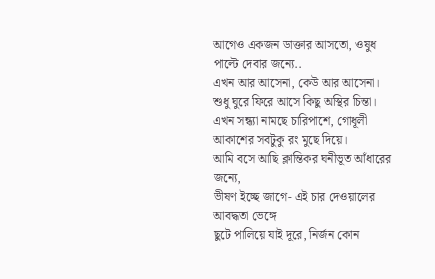আগেও একজন ডাক্তার আসতো, ওষুধ পাল্টে দেবার জন্যে..
এখন আর আসেনা, কেউ আর আসেনা।
শুধু ঘুরে ফিরে আসে কিছু অস্থির চিন্তা।
এখন সন্ধ্যা নামছে চারিপাশে, গোধূলী আকাশের সবটুকু রং মুছে দিয়ে।
আমি বসে আছি ক্লান্তিকর ঘনীভূত আঁধারের জন্যে,
ভীষণ ইচ্ছে জাগে- এই চার দেওয়ালের আবদ্ধতা ভেঙ্গে
ছুটে পালিয়ে যাই দূরে, নির্জন কোন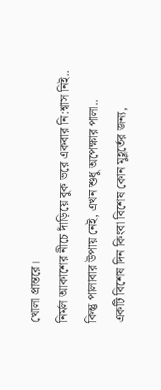খোলা প্রান্তরে।
নির্মল আকাশের নীচে দাঁড়িয়ে বুক ভরে একবার নি:শ্বাস নিই..
কিন্তু পালাবার উপায় নেই, এখন শুধু অপেক্ষার পালা..
একটি বিশেষ দিন কিংবা বিশেষ কোন মুহূর্তের জন্য,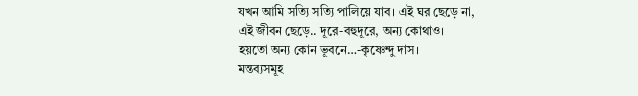যখন আমি সত্যি সত্যি পালিয়ে যাব। এই ঘর ছেড়ে না,
এই জীবন ছেড়ে.. দূরে-বহুদূরে, অন্য কোথাও।
হয়তো অন্য কোন ভূবনে…-কৃষ্ণেন্দু দাস।
মন্তব্যসমূহ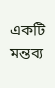একটি মন্তব্য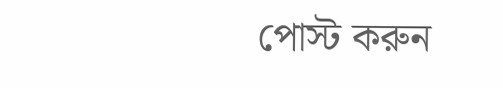পোস্ট করুন